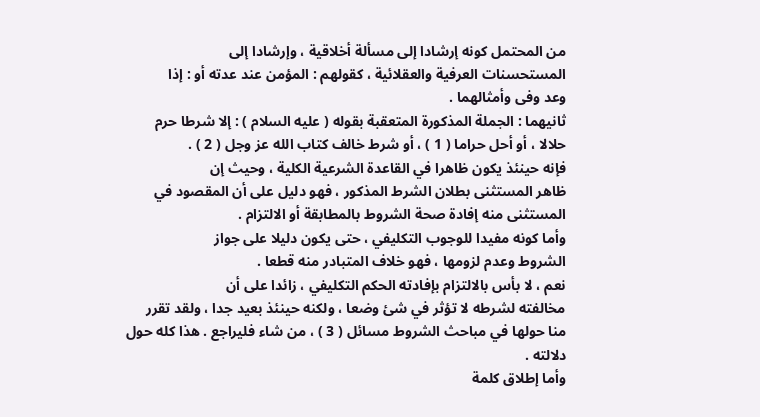من المحتمل كونه إرشادا إلى مسألة أخلاقية ، وإرشادا إلى
المستحسنات العرفية والعقلائية ، كقولهم : المؤمن عند عدته أو : إذا
وعد وفى وأمثالهما .
ثانيهما : الجملة المذكورة المتعقبة بقوله ( عليه السلام ) : إلا شرطا حرم
حلالا ، أو أحل حراما ( 1 ) ، أو شرط خالف كتاب الله عز وجل ( 2 ) .
فإنه حينئذ يكون ظاهرا في القاعدة الشرعية الكلية ، وحيث إن
ظاهر المستثنى بطلان الشرط المذكور ، فهو دليل على أن المقصود في
المستثنى منه إفادة صحة الشروط بالمطابقة أو الالتزام .
وأما كونه مفيدا للوجوب التكليفي ، حتى يكون دليلا على جواز
الشروط وعدم لزومها ، فهو خلاف المتبادر منه قطعا .
نعم ، لا بأس بالالتزام بإفادته الحكم التكليفي ، زائدا على أن
مخالفته لشرطه لا تؤثر في شئ وضعا ، ولكنه حينئذ بعيد جدا ، ولقد تقرر
منا حولها في مباحث الشروط مسائل ( 3 ) ، من شاء فليراجع . هذا كله حول
دلالته .
وأما إطلاق كلمة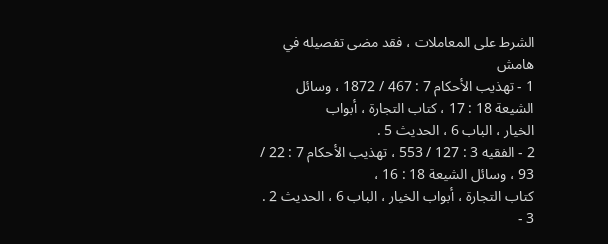الشرط على المعاملات ، فقد مضى تفصيله في
هامش
1 - تهذيب الأحكام 7 : 467 / 1872 ، وسائل الشيعة 18 : 17 ، كتاب التجارة ، أبواب
الخيار ، الباب 6 ، الحديث 5 .
2 - الفقيه 3 : 127 / 553 ، تهذيب الأحكام 7 : 22 / 93 ، وسائل الشيعة 18 : 16 ،
كتاب التجارة ، أبواب الخيار ، الباب 6 ، الحديث 2 .
3 -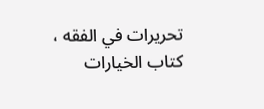تحريرات في الفقه ، كتاب الخيارات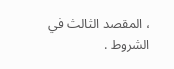، المقصد الثالث في الشروط .